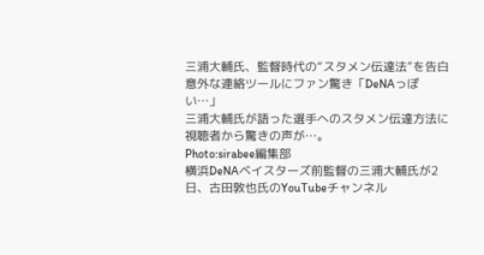三浦大輔氏、監督時代の“スタメン伝達法”を告白 意外な連絡ツールにファン驚き「DeNAっぽい…」
三浦大輔氏が語った選手へのスタメン伝達方法に視聴者から驚きの声が…。
Photo:sirabee編集部
横浜DeNAベイスターズ前監督の三浦大輔氏が2日、古田敦也氏のYouTubeチャンネル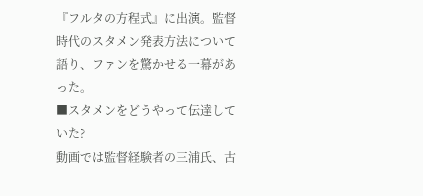『フルタの方程式』に出演。監督時代のスタメン発表方法について語り、ファンを驚かせる一幕があった。
■スタメンをどうやって伝達していた?
動画では監督経験者の三浦氏、古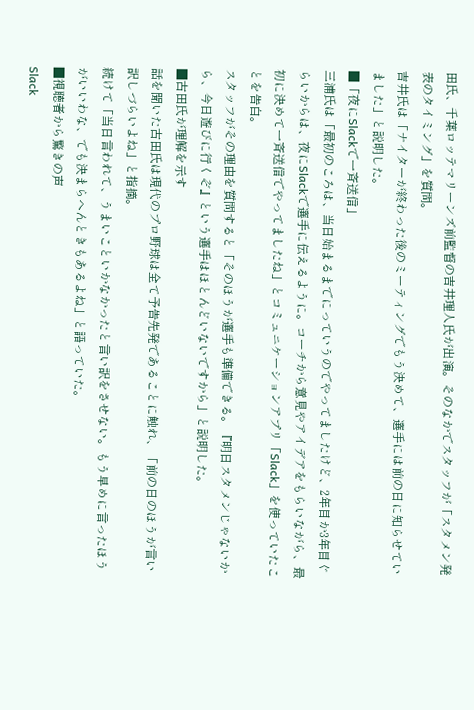田氏、千葉ロッテマリーンズ前監督の吉井理人氏が出演。そのなかでスタッフが「スタメン発表のタイミング」を質問。
吉井氏は「ナイターが終わった後のミーティングでもう決めて、選手には前の日に知らせていました」と説明した。
■「夜にSlackで一斉送信」
三浦氏は「最初のころは、当日始まるまでにっていうのでやってましたけど、2年目か3年目ぐらいからは、夜にSlackで選手に伝えるように。コーチから意見やアイデアをもらいながら、最初に決めて一斉送信でやってましたね」とコミュニケーションアプリ「Slack」を使っていたことを告白。
スタッフがその理由を質問すると「そのほうが選手も準備できる。『明日スタメンじゃないから、今日遊びに行くぞ』という選手はほとんどいないですから」と説明した。
■古田氏が理解を示す
話を聞いた古田氏は現代のプロ野球は全て予告先発であることに触れ、「前の日のほうが言い訳しづらいよね」と指摘。
続けて「当日言われて、うまいこといかなかったと言い訳をさせない。もう早めに言ったほうがいいわな、でも決まらへんときもあるよね」と語っていた。
■視聴者から驚きの声
Slack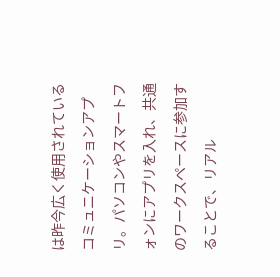は昨今広く使用されているコミュニケーションアプリ。パソコンやスマートフォンにアプリを入れ、共通のワークスペースに参加することで、リアル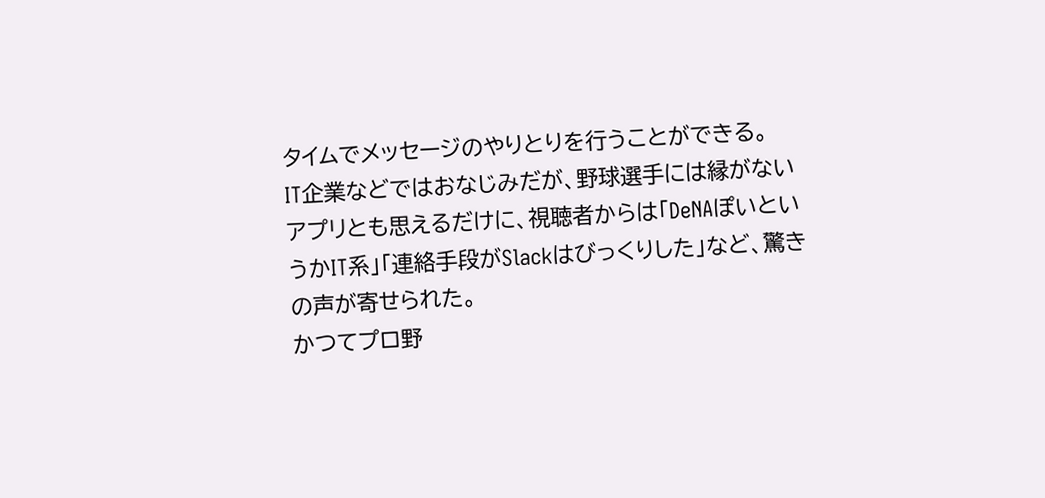タイムでメッセージのやりとりを行うことができる。
IT企業などではおなじみだが、野球選手には縁がないアプリとも思えるだけに、視聴者からは「DeNAぽいというかIT系」「連絡手段がSlackはびっくりした」など、驚きの声が寄せられた。
かつてプロ野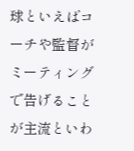球といえばコーチや監督がミーティングで告げることが主流といわ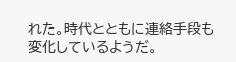れた。時代とともに連絡手段も変化しているようだ。